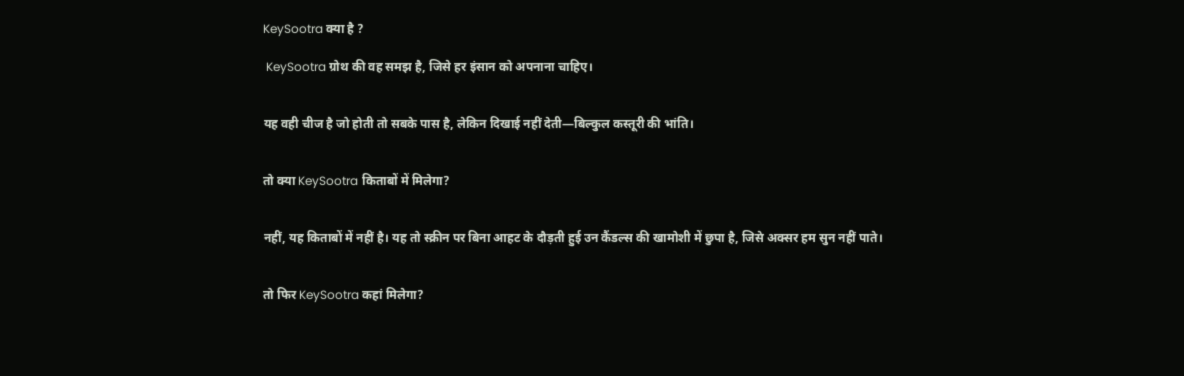KeySootra क्या है ?

 KeySootra ग्रोथ की वह समझ है, जिसे हर इंसान को अपनाना चाहिए।


यह वही चीज है जो होती तो सबके पास है, लेकिन दिखाई नहीं देती—बिल्कुल कस्तूरी की भांति।


तो क्या KeySootra किताबों में मिलेगा?


नहीं, यह किताबों में नहीं है। यह तो स्क्रीन पर बिना आहट के दौड़ती हुई उन कैंडल्स की खामोशी में छुपा है, जिसे अक्सर हम सुन नहीं पाते।


तो फिर KeySootra कहां मिलेगा?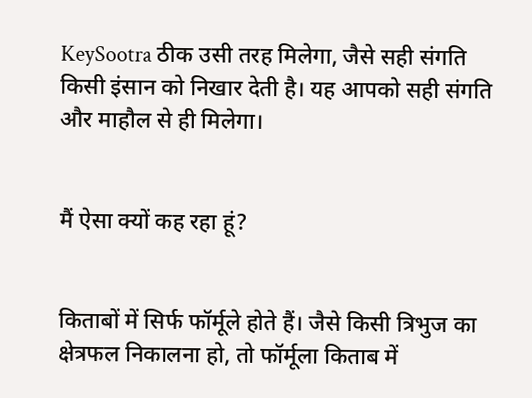KeySootra ठीक उसी तरह मिलेगा, जैसे सही संगति किसी इंसान को निखार देती है। यह आपको सही संगति और माहौल से ही मिलेगा।


मैं ऐसा क्यों कह रहा हूं?


किताबों में सिर्फ फॉर्मूले होते हैं। जैसे किसी त्रिभुज का क्षेत्रफल निकालना हो, तो फॉर्मूला किताब में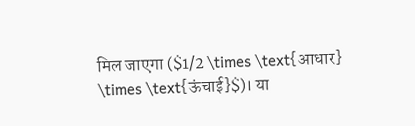मिल जाएगा ($1/2 \times \text{आधार} \times \text{ऊंचाई}$)। या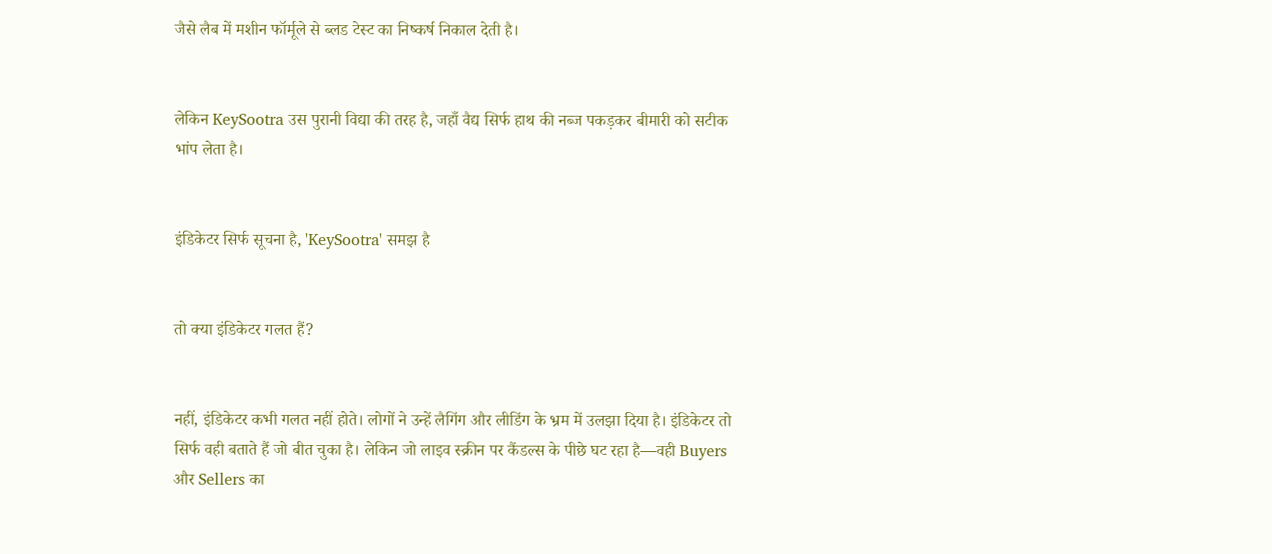जैसे लैब में मशीन फॉर्मूले से ब्लड टेस्ट का निष्कर्ष निकाल देती है।


लेकिन KeySootra उस पुरानी विद्या की तरह है, जहाँ वैद्य सिर्फ हाथ की नब्ज पकड़कर बीमारी को सटीक भांप लेता है।


इंडिकेटर सिर्फ सूचना है, 'KeySootra' समझ है


तो क्या इंडिकेटर गलत हैं?


नहीं, इंडिकेटर कभी गलत नहीं होते। लोगों ने उन्हें लैगिंग और लीडिंग के भ्रम में उलझा दिया है। इंडिकेटर तो सिर्फ वही बताते हैं जो बीत चुका है। लेकिन जो लाइव स्क्रीन पर कैंडल्स के पीछे घट रहा है—वही Buyers और Sellers का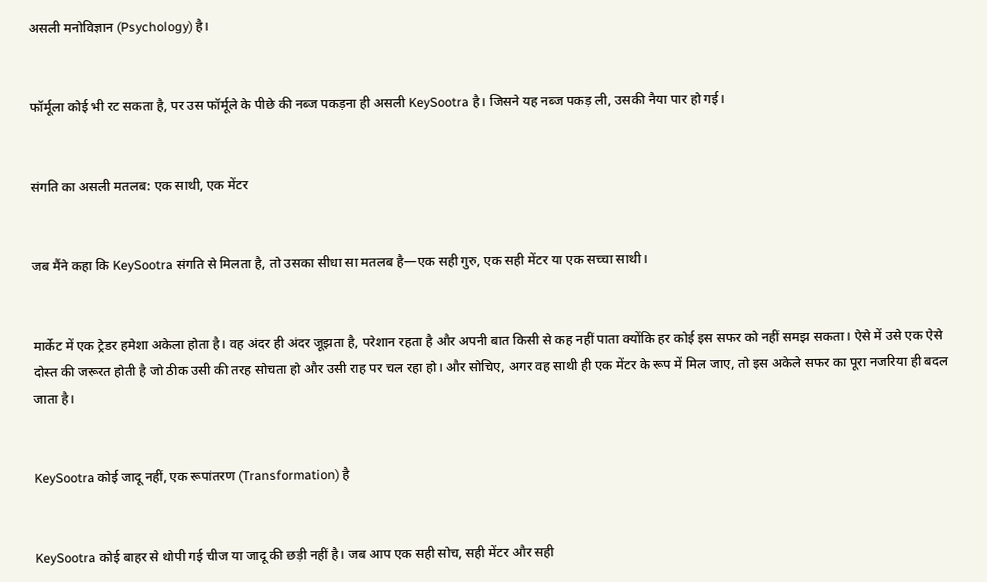असली मनोविज्ञान (Psychology) है।


फॉर्मूला कोई भी रट सकता है, पर उस फॉर्मूले के पीछे की नब्ज पकड़ना ही असली KeySootra है। जिसने यह नब्ज पकड़ ली, उसकी नैया पार हो गई।


संगति का असली मतलब: एक साथी, एक मेंटर


जब मैंने कहा कि KeySootra संगति से मिलता है, तो उसका सीधा सा मतलब है—एक सही गुरु, एक सही मेंटर या एक सच्चा साथी।


मार्केट में एक ट्रेडर हमेशा अकेला होता है। वह अंदर ही अंदर जूझता है, परेशान रहता है और अपनी बात किसी से कह नहीं पाता क्योंकि हर कोई इस सफर को नहीं समझ सकता। ऐसे में उसे एक ऐसे दोस्त की जरूरत होती है जो ठीक उसी की तरह सोचता हो और उसी राह पर चल रहा हो। और सोचिए, अगर वह साथी ही एक मेंटर के रूप में मिल जाए, तो इस अकेले सफर का पूरा नजरिया ही बदल जाता है।


KeySootra कोई जादू नहीं, एक रूपांतरण (Transformation) है


KeySootra कोई बाहर से थोपी गई चीज या जादू की छड़ी नहीं है। जब आप एक सही सोच, सही मेंटर और सही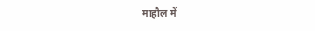माहौल में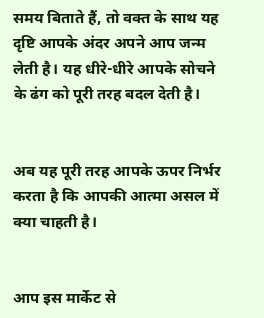समय बिताते हैं, तो वक्त के साथ यह दृष्टि आपके अंदर अपने आप जन्म लेती है। यह धीरे-धीरे आपके सोचने के ढंग को पूरी तरह बदल देती है।


अब यह पूरी तरह आपके ऊपर निर्भर करता है कि आपकी आत्मा असल में क्या चाहती है।


आप इस मार्केट से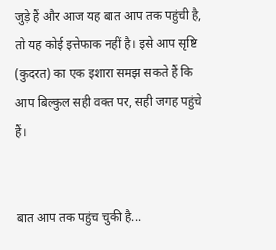जुड़े हैं और आज यह बात आप तक पहुंची है, तो यह कोई इत्तेफाक नहीं है। इसे आप सृष्टि (कुदरत) का एक इशारा समझ सकते हैं कि आप बिल्कुल सही वक्त पर, सही जगह पहुंचे हैं।


बात आप तक पहुंच चुकी है...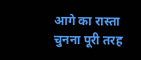आगे का रास्ता चुनना पूरी तरह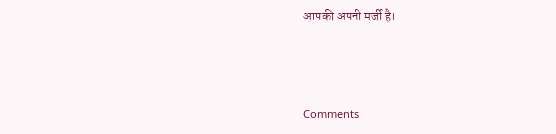आपकी अपनी मर्जी है।



Comments